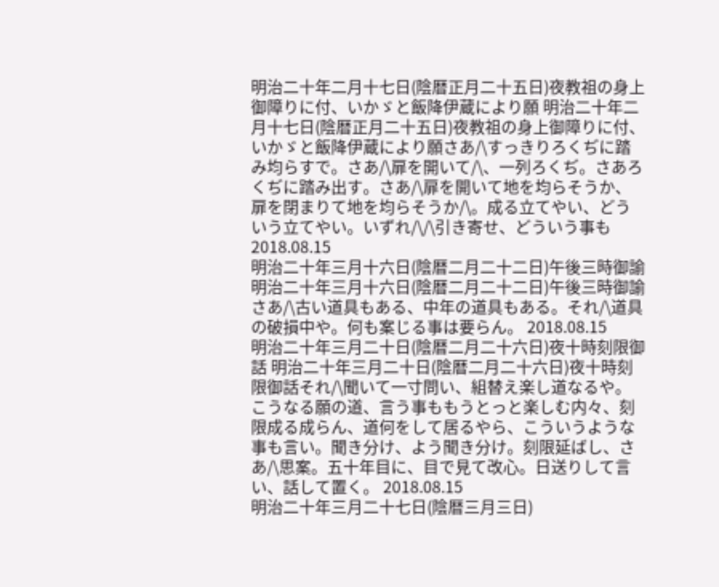明治二十年二月十七日(陰暦正月二十五日)夜教祖の身上御障りに付、いかゞと飯降伊蔵により願 明治二十年二月十七日(陰暦正月二十五日)夜教祖の身上御障りに付、いかゞと飯降伊蔵により願さあ/\すっきりろくぢに踏み均らすで。さあ/\扉を開いて/\、一列ろくぢ。さあろくぢに踏み出す。さあ/\扉を開いて地を均らそうか、扉を閉まりて地を均らそうか/\。成る立てやい、どういう立てやい。いずれ/\/\引き寄せ、どういう事も 2018.08.15
明治二十年三月十六日(陰暦二月二十二日)午後三時御諭 明治二十年三月十六日(陰暦二月二十二日)午後三時御諭さあ/\古い道具もある、中年の道具もある。それ/\道具の破損中や。何も案じる事は要らん。 2018.08.15
明治二十年三月二十日(陰暦二月二十六日)夜十時刻限御話 明治二十年三月二十日(陰暦二月二十六日)夜十時刻限御話それ/\聞いて一寸問い、組替え楽し道なるや。こうなる願の道、言う事ももうとっと楽しむ内々、刻限成る成らん、道何をして居るやら、こういうような事も言い。聞き分け、よう聞き分け。刻限延ばし、さあ/\思案。五十年目に、目で見て改心。日送りして言い、話して置く。 2018.08.15
明治二十年三月二十七日(陰暦三月三日)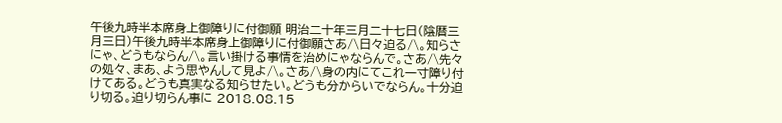午後九時半本席身上御障りに付御願 明治二十年三月二十七日(陰暦三月三日)午後九時半本席身上御障りに付御願さあ/\日々迫る/\。知らさにゃ、どうもならん/\。言い掛ける事情を治めにゃならんで。さあ/\先々の処々、まあ、よう思やんして見よ/\。さあ/\身の内にてこれ一寸障り付けてある。どうも真実なる知らせたい。どうも分からいでならん。十分迫り切る。迫り切らん事に 2018.08.15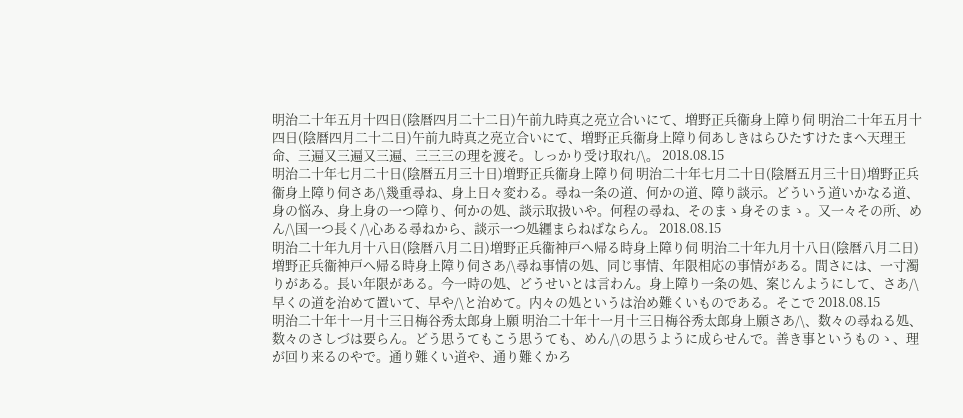明治二十年五月十四日(陰暦四月二十二日)午前九時真之亮立合いにて、増野正兵衞身上障り伺 明治二十年五月十四日(陰暦四月二十二日)午前九時真之亮立合いにて、増野正兵衞身上障り伺あしきはらひたすけたまへ天理王命、三遍又三遍又三遍、三三三の理を渡そ。しっかり受け取れ/\。 2018.08.15
明治二十年七月二十日(陰暦五月三十日)増野正兵衞身上障り伺 明治二十年七月二十日(陰暦五月三十日)増野正兵衞身上障り伺さあ/\幾重尋ね、身上日々変わる。尋ね一条の道、何かの道、障り談示。どういう道いかなる道、身の悩み、身上身の一つ障り、何かの処、談示取扱いや。何程の尋ね、そのまゝ身そのまゝ。又一々その所、めん/\国一つ長く/\心ある尋ねから、談示一つ処纒まらねばならん。 2018.08.15
明治二十年九月十八日(陰暦八月二日)増野正兵衞神戸へ帰る時身上障り伺 明治二十年九月十八日(陰暦八月二日)増野正兵衞神戸へ帰る時身上障り伺さあ/\尋ね事情の処、同じ事情、年限相応の事情がある。間さには、一寸濁りがある。長い年限がある。今一時の処、どうせいとは言わん。身上障り一条の処、案じんようにして、さあ/\早くの道を治めて置いて、早や/\と治めて。内々の処というは治め難くいものである。そこで 2018.08.15
明治二十年十一月十三日梅谷秀太郎身上願 明治二十年十一月十三日梅谷秀太郎身上願さあ/\、数々の尋ねる処、数々のさしづは要らん。どう思うてもこう思うても、めん/\の思うように成らせんで。善き事というものゝ、理が回り来るのやで。通り難くい道や、通り難くかろ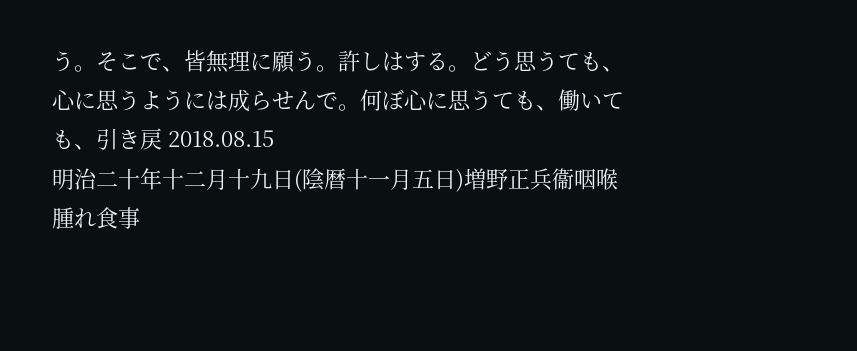う。そこで、皆無理に願う。許しはする。どう思うても、心に思うようには成らせんで。何ぼ心に思うても、働いても、引き戻 2018.08.15
明治二十年十二月十九日(陰暦十一月五日)増野正兵衞咽喉腫れ食事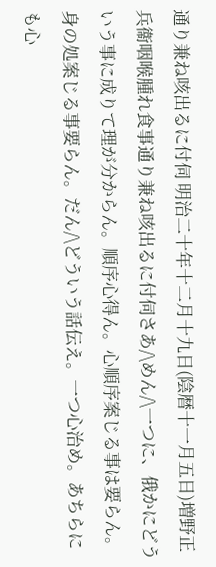通り兼ね咳出るに付伺 明治二十年十二月十九日(陰暦十一月五日)増野正兵衞咽喉腫れ食事通り兼ね咳出るに付伺さあ/\めん/\一つに、俄かにどういう事に成りて理が分からん。順序心得ん。心順序案じる事は要らん。身の処案じる事要らん。だん/\どういう話伝え。一つ心治め。あちらにも心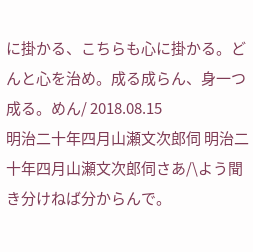に掛かる、こちらも心に掛かる。どんと心を治め。成る成らん、身一つ成る。めん/ 2018.08.15
明治二十年四月山瀬文次郎伺 明治二十年四月山瀬文次郎伺さあ/\よう聞き分けねば分からんで。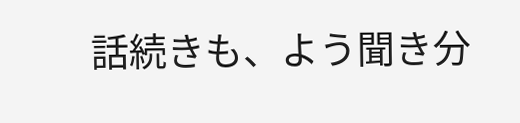話続きも、よう聞き分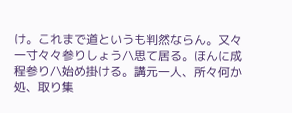け。これまで道というも判然ならん。又々一寸々々参りしょう/\思て居る。ほんに成程参り/\始め掛ける。講元一人、所々何か処、取り集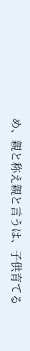め、親と称え親と言うは、子供育てる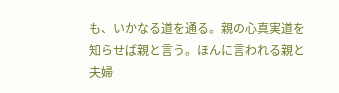も、いかなる道を通る。親の心真実道を知らせば親と言う。ほんに言われる親と夫婦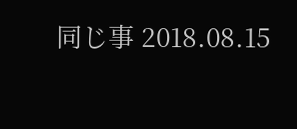同じ事 2018.08.15